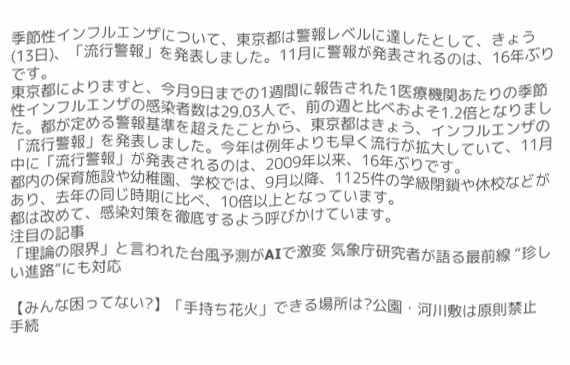季節性インフルエンザについて、東京都は警報レベルに達したとして、きょう(13日)、「流行警報」を発表しました。11月に警報が発表されるのは、16年ぶりです。
東京都によりますと、今月9日までの1週間に報告された1医療機関あたりの季節性インフルエンザの感染者数は29.03人で、前の週と比べおよそ1.2倍となりました。都が定める警報基準を超えたことから、東京都はきょう、インフルエンザの「流行警報」を発表しました。今年は例年よりも早く流行が拡大していて、11月中に「流行警報」が発表されるのは、2009年以来、16年ぶりです。
都内の保育施設や幼稚園、学校では、9月以降、1125件の学級閉鎖や休校などがあり、去年の同じ時期に比べ、10倍以上となっています。
都は改めて、感染対策を徹底するよう呼びかけています。
注目の記事
「理論の限界」と言われた台風予測がAIで激変 気象庁研究者が語る最前線 “珍しい進路”にも対応

【みんな困ってない?】「手持ち花火」できる場所は?公園・河川敷は原則禁止 手続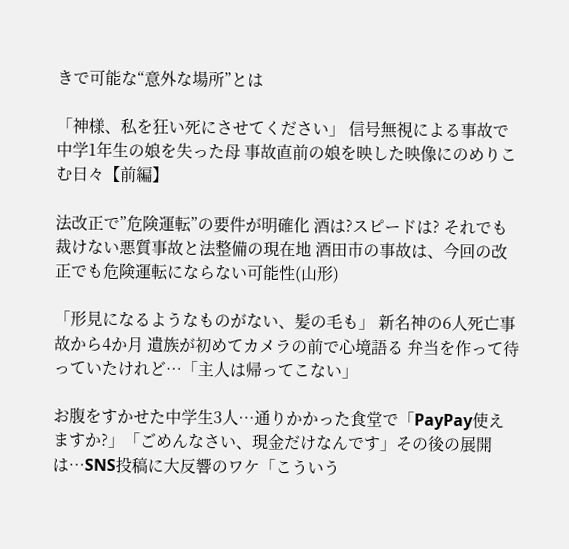きで可能な“意外な場所”とは

「神様、私を狂い死にさせてください」 信号無視による事故で中学1年生の娘を失った母 事故直前の娘を映した映像にのめりこむ日々【前編】

法改正で”危険運転”の要件が明確化 酒は?スピードは? それでも裁けない悪質事故と法整備の現在地 酒田市の事故は、今回の改正でも危険運転にならない可能性(山形)

「形見になるようなものがない、髪の毛も」 新名神の6人死亡事故から4か月 遺族が初めてカメラの前で心境語る 弁当を作って待っていたけれど…「主人は帰ってこない」

お腹をすかせた中学生3人…通りかかった食堂で「PayPay使えますか?」「ごめんなさい、現金だけなんです」その後の展開は…SNS投稿に大反響のワケ「こういう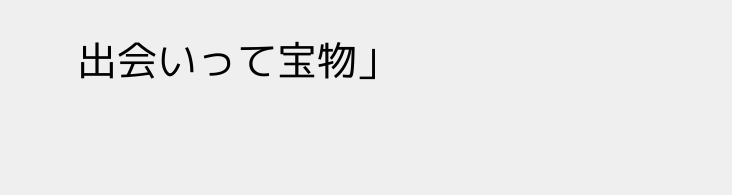出会いって宝物」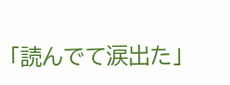「読んでて涙出た」